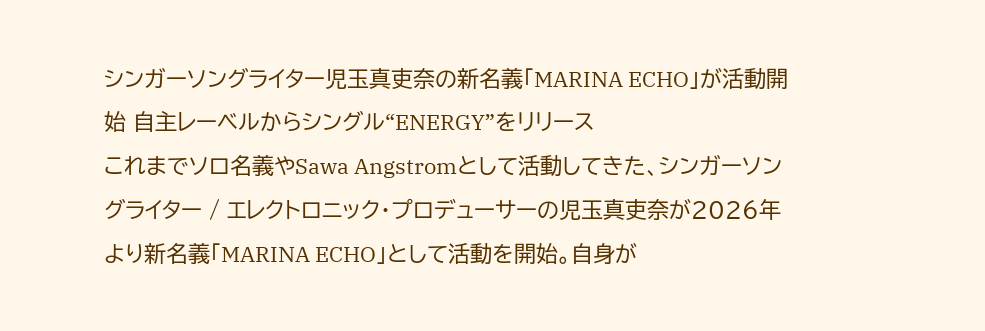シンガーソングライター児玉真吏奈の新名義「MARINA ECHO」が活動開始 自主レーベルからシングル“ENERGY”をリリース
これまでソロ名義やSawa Angstromとして活動してきた、シンガーソングライター / エレクトロニック・プロデューサーの児玉真吏奈が2026年より新名義「MARINA ECHO」として活動を開始。自身が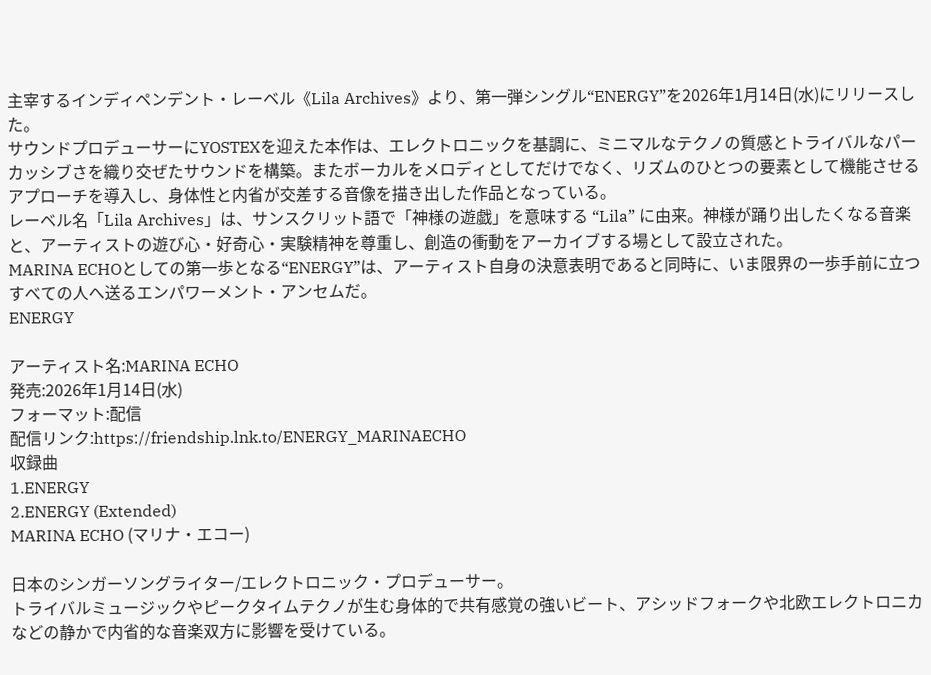主宰するインディペンデント・レーベル《Lila Archives》より、第一弾シングル“ENERGY”を2026年1月14日(水)にリリースした。
サウンドプロデューサーにYOSTEXを迎えた本作は、エレクトロニックを基調に、ミニマルなテクノの質感とトライバルなパーカッシブさを織り交ぜたサウンドを構築。またボーカルをメロディとしてだけでなく、リズムのひとつの要素として機能させるアプローチを導入し、身体性と内省が交差する音像を描き出した作品となっている。
レーベル名「Lila Archives」は、サンスクリット語で「神様の遊戯」を意味する “Lila” に由来。神様が踊り出したくなる音楽と、アーティストの遊び心・好奇心・実験精神を尊重し、創造の衝動をアーカイブする場として設立された。
MARINA ECHOとしての第一歩となる“ENERGY”は、アーティスト自身の決意表明であると同時に、いま限界の一歩手前に立つすべての人へ送るエンパワーメント・アンセムだ。
ENERGY

アーティスト名:MARINA ECHO
発売:2026年1月14日(水)
フォーマット:配信
配信リンク:https://friendship.lnk.to/ENERGY_MARINAECHO
収録曲
1.ENERGY
2.ENERGY (Extended)
MARINA ECHO (マリナ・エコー)

日本のシンガーソングライター/エレクトロニック・プロデューサー。
トライバルミュージックやピークタイムテクノが生む身体的で共有感覚の強いビート、アシッドフォークや北欧エレクトロニカなどの静かで内省的な音楽双方に影響を受けている。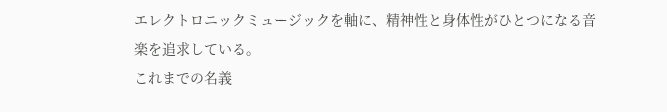エレクトロニックミュージックを軸に、精神性と身体性がひとつになる音楽を追求している。
これまでの名義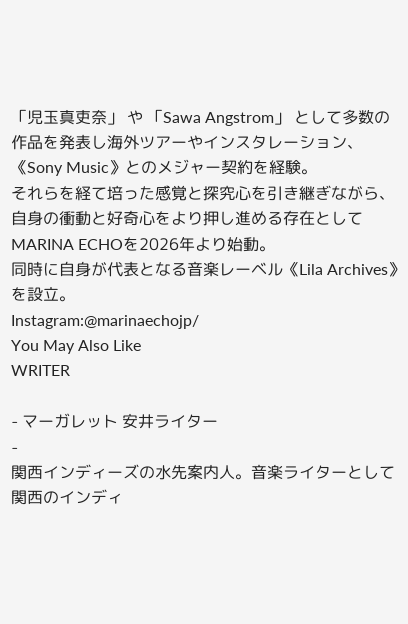「児玉真吏奈」 や 「Sawa Angstrom」 として多数の作品を発表し海外ツアーやインスタレーション、《Sony Music》とのメジャー契約を経験。
それらを経て培った感覚と探究心を引き継ぎながら、自身の衝動と好奇心をより押し進める存在としてMARINA ECHOを2026年より始動。
同時に自身が代表となる音楽レーベル《Lila Archives》を設立。
Instagram:@marinaechojp/
You May Also Like
WRITER

- マーガレット 安井ライター
-
関西インディーズの水先案内人。音楽ライターとして関西のインディ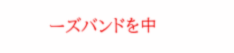ーズバンドを中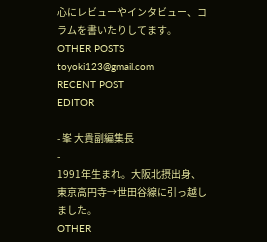心にレビューやインタビュー、コラムを書いたりしてます。
OTHER POSTS
toyoki123@gmail.com
RECENT POST
EDITOR

- 峯 大貴副編集長
-
1991年生まれ。大阪北摂出身、東京高円寺→世田谷線に引っ越しました。
OTHER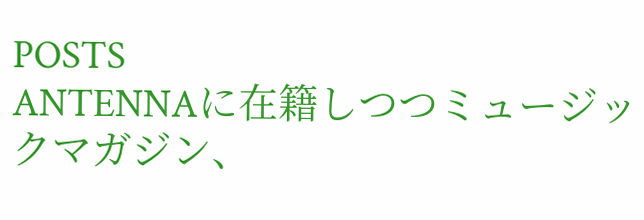POSTS
ANTENNAに在籍しつつミュージックマガジン、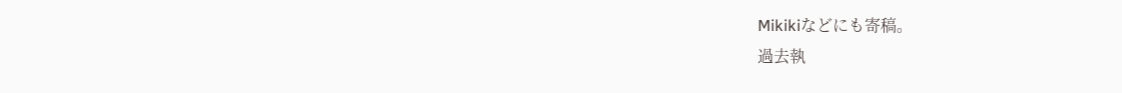Mikikiなどにも寄稿。
過去執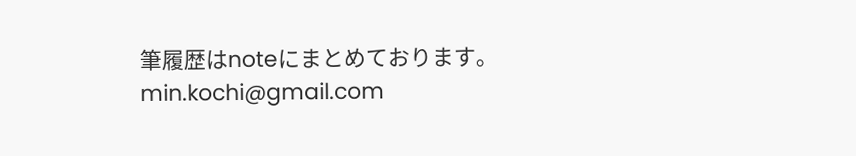筆履歴はnoteにまとめております。
min.kochi@gmail.com